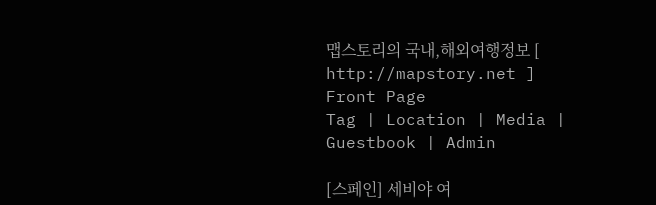맵스토리의 국내,해외여행정보 [ http://mapstory.net ]
Front Page
Tag | Location | Media | Guestbook | Admin

[스페인] 세비야 여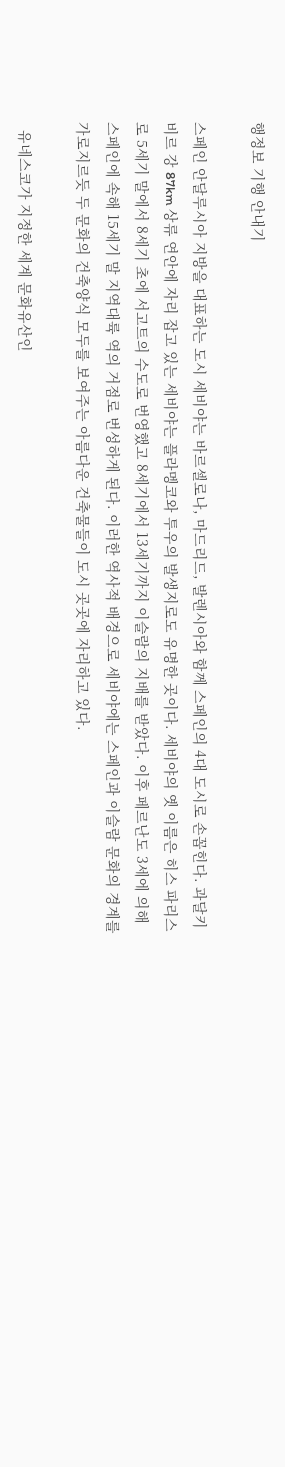행정보 기행 안내기

스페인 안달루시아 지방을 대표하는 도시 세비야는 바르셀로나, 마드리드, 발렌시아와 함께 스페인의 4대 도시로 손꼽힌다. 과달키비르 강 87km 상류 연안에 자리 잡고 있는 세비야는 플라멩코와 투우의 발생지로도 유명한 곳이다. 세비야의 옛 이름은 히스 파리스로 5세기 말에서 8세기 초에 서고트의 수도로 번영했고 8세기에서 13세기까지 이슬람의 지배를 받았다. 이후 페르난도 3세에 의해 스페인에 속해 15세기 말 지역대륙 역의 거점로 번성하게 된다. 이러한 역사적 배경으로 세비야에는 스페인과 이슬람 문화의 경계를 가로지르듯 두 문화의 건축양식 모두를 보여주는 아름다운 건축물들이 도시 곳곳에 자리하고 있다.

  유네스코가 지정한 세계 문화유산인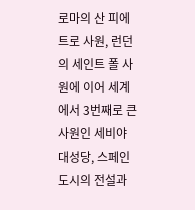로마의 산 피에트로 사원, 런던의 세인트 폴 사원에 이어 세계에서 3번째로 큰 사원인 세비야 대성당, 스페인 도시의 전설과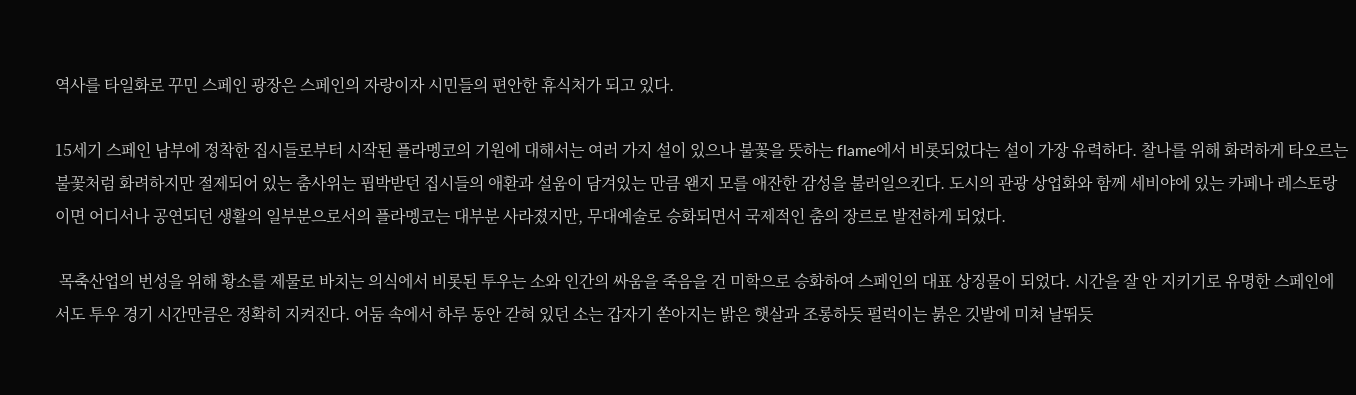역사를 타일화로 꾸민 스페인 광장은 스페인의 자랑이자 시민들의 편안한 휴식처가 되고 있다.

15세기 스페인 남부에 정착한 집시들로부터 시작된 플라멩코의 기원에 대해서는 여러 가지 설이 있으나 불꽃을 뜻하는 flame에서 비롯되었다는 설이 가장 유력하다. 찰나를 위해 화려하게 타오르는 불꽃처럼 화려하지만 절제되어 있는 춤사위는 핍박받던 집시들의 애환과 설움이 담겨있는 만큼 왠지 모를 애잔한 감성을 불러일으킨다. 도시의 관광 상업화와 함께 세비야에 있는 카페나 레스토랑이면 어디서나 공연되던 생활의 일부분으로서의 플라멩코는 대부분 사라졌지만, 무대예술로 승화되면서 국제적인 춤의 장르로 발전하게 되었다.

 목축산업의 번성을 위해 황소를 제물로 바치는 의식에서 비롯된 투우는 소와 인간의 싸움을 죽음을 건 미학으로 승화하여 스페인의 대표 상징물이 되었다. 시간을 잘 안 지키기로 유명한 스페인에서도 투우 경기 시간만큼은 정확히 지켜진다. 어둠 속에서 하루 동안 갇혀 있던 소는 갑자기 쏟아지는 밝은 햇살과 조롱하듯 펄럭이는 붉은 깃발에 미쳐 날뛰듯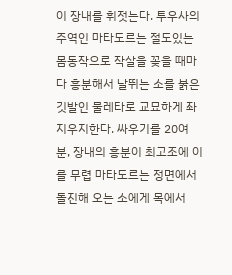이 장내를 휘젓는다. 투우사의 주역인 마타도르는 절도있는 몸동작으로 작살을 꽂을 때마다 흥분해서 날뛰는 소를 붉은 깃발인 물레타로 교묘하게 좌지우지한다. 싸우기를 20여 분, 장내의 흥분이 최고조에 이를 무렵 마타도르는 정면에서 돌진해 오는 소에게 목에서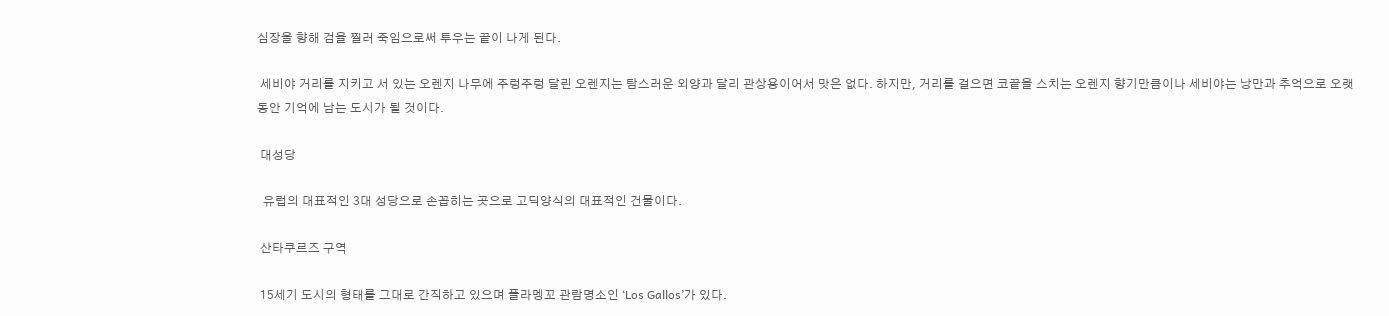심장을 향해 검을 찔러 죽임으로써 투우는 끝이 나게 된다.

 세비야 거리를 지키고 서 있는 오렌지 나무에 주렁주렁 달린 오렌지는 탐스러운 외양과 달리 관상용이어서 맛은 없다. 하지만, 거리를 걸으면 코끝을 스치는 오렌지 향기만큼이나 세비야는 낭만과 추억으로 오랫동안 기억에 남는 도시가 될 것이다.

 대성당

  유럽의 대표적인 3대 성당으로 손꼽히는 곳으로 고딕양식의 대표적인 건물이다.

 산타쿠르즈 구역

 15세기 도시의 형태를 그대로 간직하고 있으며 플라멩꼬 관람명소인 ‘Los Gallos’가 있다.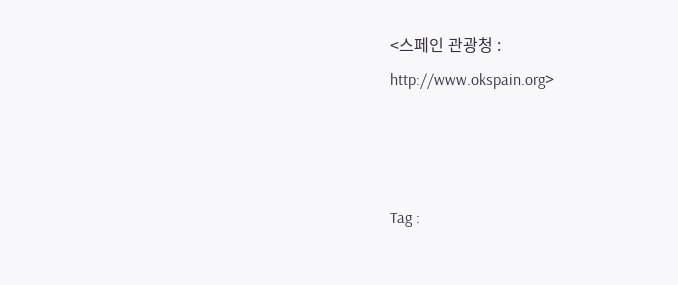<스페인 관광청 :
http://www.okspain.org>



Tag :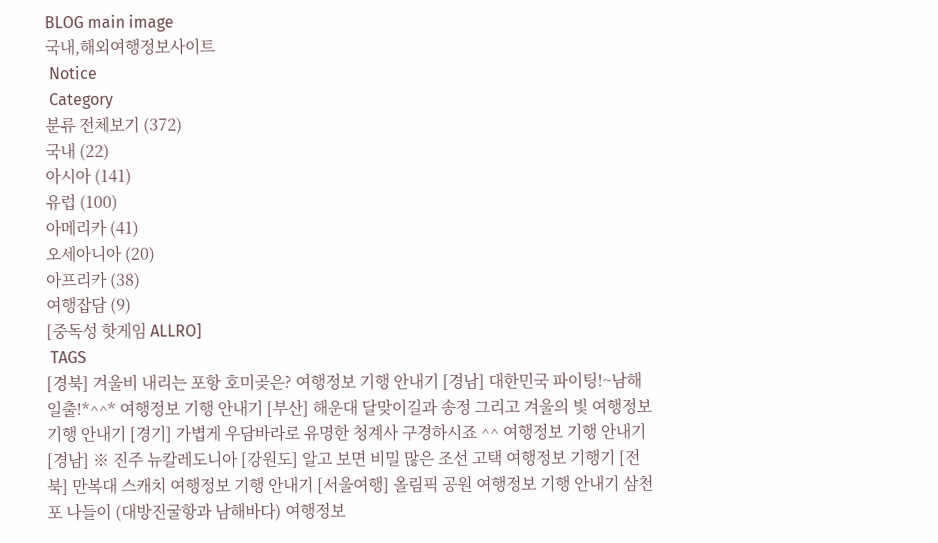BLOG main image
국내,해외여행정보사이트
 Notice
 Category
분류 전체보기 (372)
국내 (22)
아시아 (141)
유럽 (100)
아메리카 (41)
오세아니아 (20)
아프리카 (38)
여행잡담 (9)
[중독성 핫게임 ALLRO]
 TAGS
[경북] 겨울비 내리는 포항 호미곶은? 여행정보 기행 안내기 [경남] 대한민국 파이팅!~남해 일출!*^^* 여행정보 기행 안내기 [부산] 해운대 달맞이길과 송정 그리고 겨울의 빛 여행정보 기행 안내기 [경기] 가볍게 우담바라로 유명한 청계사 구경하시죠 ^^ 여행정보 기행 안내기 [경남] ※ 진주 뉴칼레도니아 [강원도] 알고 보면 비밀 많은 조선 고택 여행정보 기행기 [전북] 만복대 스캐치 여행정보 기행 안내기 [서울여행] 올림픽 공원 여행정보 기행 안내기 삼천포 나들이 (대방진굴항과 남해바다) 여행정보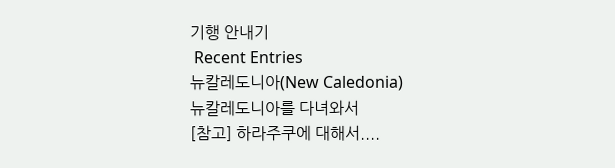기행 안내기
 Recent Entries
뉴칼레도니아(New Caledonia)
뉴칼레도니아를 다녀와서
[참고] 하라주쿠에 대해서....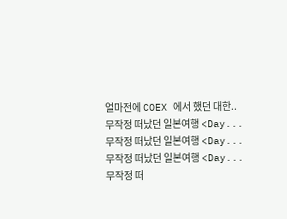얼마전에 COEX 에서 했던 대한..
무작정 떠났던 일본여행 <Day...
무작정 떠났던 일본여행 <Day...
무작정 떠났던 일본여행 <Day...
무작정 떠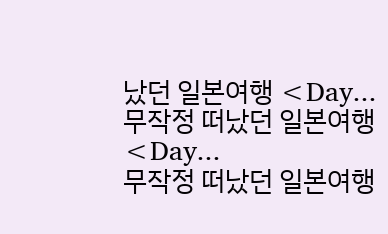났던 일본여행 <Day...
무작정 떠났던 일본여행 <Day...
무작정 떠났던 일본여행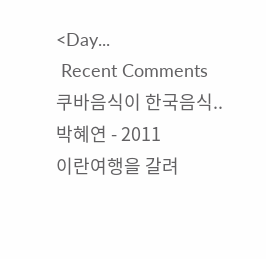<Day...
 Recent Comments
쿠바음식이 한국음식..
박혜연 - 2011
이란여행을 갈려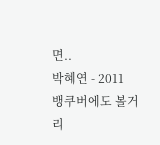면..
박혜연 - 2011
뱅쿠버에도 볼거리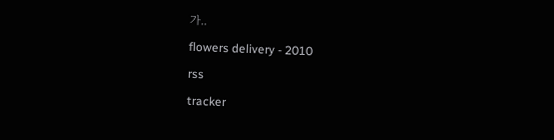가..
flowers delivery - 2010
rss
tracker